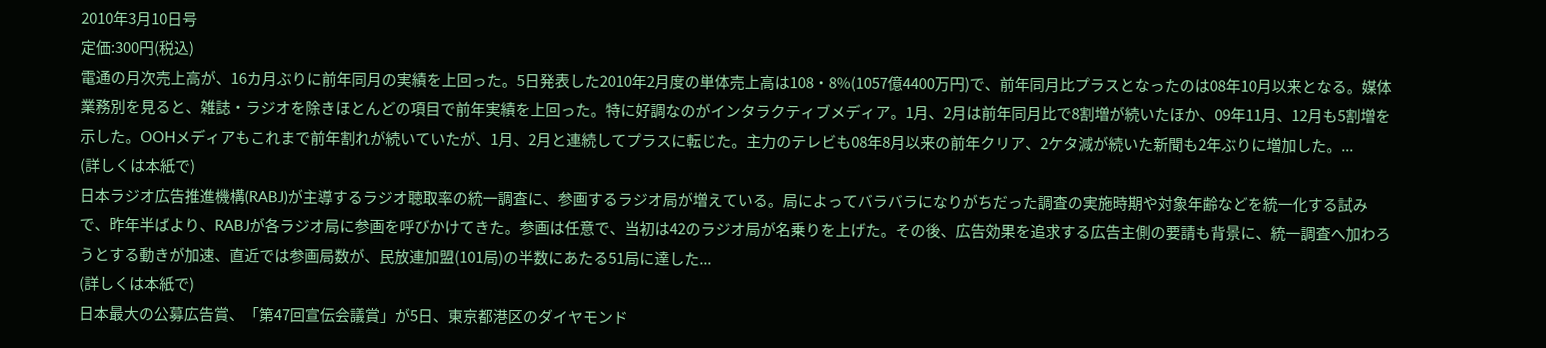2010年3月10日号
定価:300円(税込)
電通の月次売上高が、16カ月ぶりに前年同月の実績を上回った。5日発表した2010年2月度の単体売上高は108・8%(1057億4400万円)で、前年同月比プラスとなったのは08年10月以来となる。媒体業務別を見ると、雑誌・ラジオを除きほとんどの項目で前年実績を上回った。特に好調なのがインタラクティブメディア。1月、2月は前年同月比で8割増が続いたほか、09年11月、12月も5割増を示した。OOHメディアもこれまで前年割れが続いていたが、1月、2月と連続してプラスに転じた。主力のテレビも08年8月以来の前年クリア、2ケタ減が続いた新聞も2年ぶりに増加した。...
(詳しくは本紙で)
日本ラジオ広告推進機構(RABJ)が主導するラジオ聴取率の統一調査に、参画するラジオ局が増えている。局によってバラバラになりがちだった調査の実施時期や対象年齢などを統一化する試みで、昨年半ばより、RABJが各ラジオ局に参画を呼びかけてきた。参画は任意で、当初は42のラジオ局が名乗りを上げた。その後、広告効果を追求する広告主側の要請も背景に、統一調査へ加わろうとする動きが加速、直近では参画局数が、民放連加盟(101局)の半数にあたる51局に達した...
(詳しくは本紙で)
日本最大の公募広告賞、「第47回宣伝会議賞」が5日、東京都港区のダイヤモンド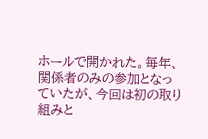ホールで開かれた。毎年、関係者のみの参加となっていたが、今回は初の取り組みと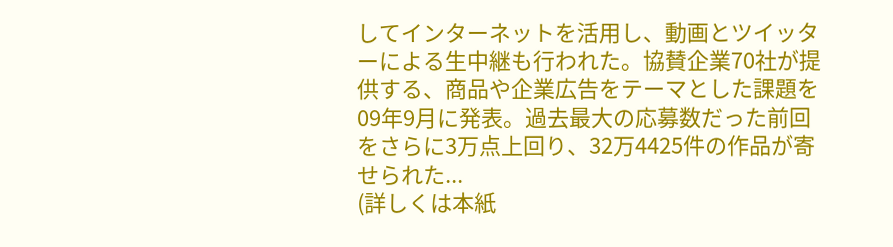してインターネットを活用し、動画とツイッターによる生中継も行われた。協賛企業70社が提供する、商品や企業広告をテーマとした課題を09年9月に発表。過去最大の応募数だった前回をさらに3万点上回り、32万4425件の作品が寄せられた...
(詳しくは本紙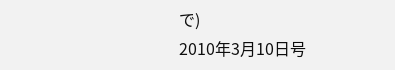で)
2010年3月10日号